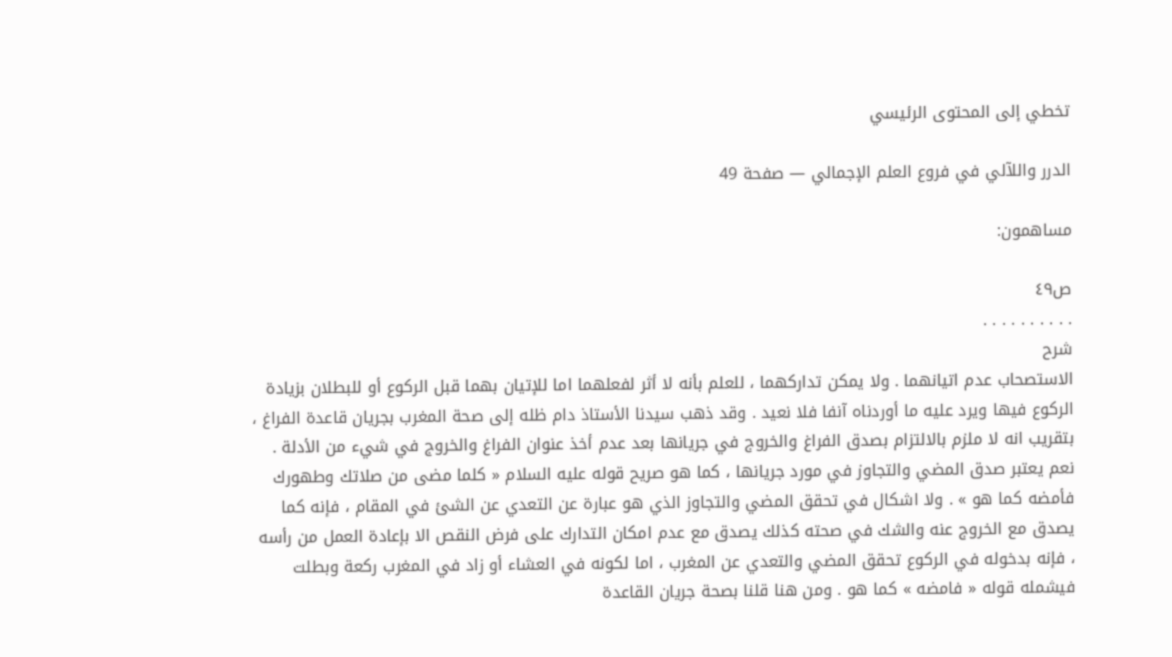تخطي إلى المحتوى الرئيسي

الدرر واللآلي في فروع العلم الإجمالي — صفحة 49

مساهمون:

ص٤٩
. . . . . . . . . .
شرح
الاستصحاب عدم اتيانهما . ولا يمكن تداركهما ، للعلم بأنه لا أثر لفعلهما اما للإتيان بهما قبل الركوع أو للبطلان بزيادة الركوع فيها ويرد عليه ما أوردناه آنفا فلا نعيد . وقد ذهب سيدنا الأستاذ دام ظله إلى صحة المغرب بجريان قاعدة الفراغ ، بتقريب انه لا ملزم بالالتزام بصدق الفراغ والخروج في جريانها بعد عدم أخذ عنوان الفراغ والخروج في شيء من الأدلة . نعم يعتبر صدق المضي والتجاوز في مورد جريانها ، كما هو صريح قوله عليه السلام « كلما مضى من صلاتك وطهورك فأمضه كما هو » . ولا اشكال في تحقق المضي والتجاوز الذي هو عبارة عن التعدي عن الشئ في المقام ، فإنه كما يصدق مع الخروج عنه والشك في صحته كذلك يصدق مع عدم امكان التدارك على فرض النقص الا بإعادة العمل من رأسه ، فإنه بدخوله في الركوع تحقق المضي والتعدي عن المغرب ، اما لكونه في العشاء أو زاد في المغرب ركعة وبطلت فيشمله قوله « فامضه » كما هو . ومن هنا قلنا بصحة جريان القاعدة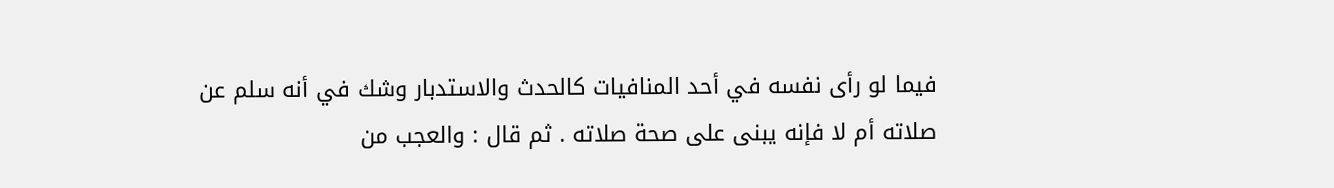فيما لو رأى نفسه في أحد المنافيات كالحدث والاستدبار وشك في أنه سلم عن صلاته أم لا فإنه يبنى على صحة صلاته . ثم قال : والعجب من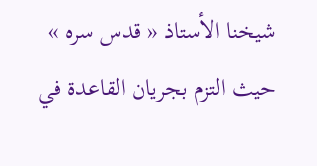شيخنا الأستاذ « قدس سره » حيث التزم بجريان القاعدة في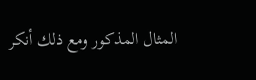المثال المذكور ومع ذلك أنكر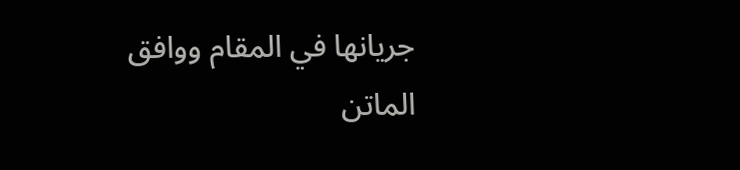جريانها في المقام ووافق الماتن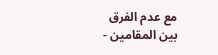مع عدم الفرق بين المقامين -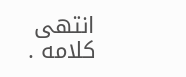انتهى كلامه .